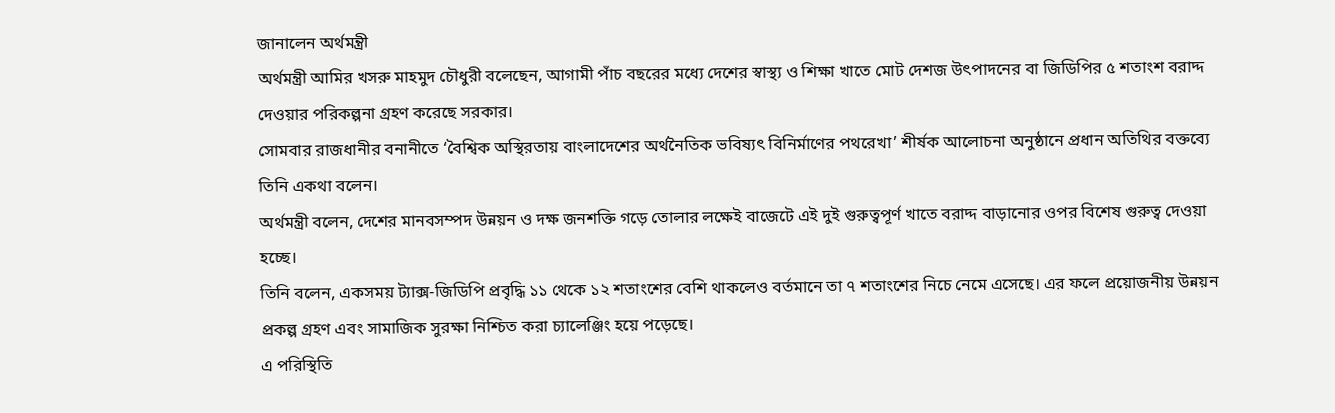জানালেন অর্থমন্ত্রী
অর্থমন্ত্রী আমির খসরু মাহমুদ চৌধুরী বলেছেন, আগামী পাঁচ বছরের মধ্যে দেশের স্বাস্থ্য ও শিক্ষা খাতে মোট দেশজ উৎপাদনের বা জিডিপির ৫ শতাংশ বরাদ্দ দেওয়ার পরিকল্পনা গ্রহণ করেছে সরকার।
সোমবার রাজধানীর বনানীতে ‘বৈশ্বিক অস্থিরতায় বাংলাদেশের অর্থনৈতিক ভবিষ্যৎ বিনির্মাণের পথরেখা’ শীর্ষক আলোচনা অনুষ্ঠানে প্রধান অতিথির বক্তব্যে তিনি একথা বলেন।
অর্থমন্ত্রী বলেন, দেশের মানবসম্পদ উন্নয়ন ও দক্ষ জনশক্তি গড়ে তোলার লক্ষেই বাজেটে এই দুই গুরুত্বপূর্ণ খাতে বরাদ্দ বাড়ানোর ওপর বিশেষ গুরুত্ব দেওয়া হচ্ছে।
তিনি বলেন, একসময় ট্যাক্স-জিডিপি প্রবৃদ্ধি ১১ থেকে ১২ শতাংশের বেশি থাকলেও বর্তমানে তা ৭ শতাংশের নিচে নেমে এসেছে। এর ফলে প্রয়োজনীয় উন্নয়ন প্রকল্প গ্রহণ এবং সামাজিক সুরক্ষা নিশ্চিত করা চ্যালেঞ্জিং হয়ে পড়েছে।
এ পরিস্থিতি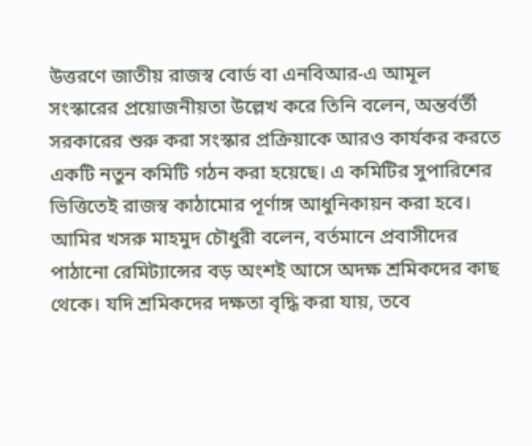উত্তরণে জাতীয় রাজস্ব বোর্ড বা এনবিআর-এ আমূল সংস্কারের প্রয়োজনীয়তা উল্লেখ করে তিনি বলেন, অন্তর্বর্তী সরকারের শুরু করা সংস্কার প্রক্রিয়াকে আরও কার্যকর করতে একটি নতুন কমিটি গঠন করা হয়েছে। এ কমিটির সুপারিশের ভিত্তিতেই রাজস্ব কাঠামোর পূর্ণাঙ্গ আধুনিকায়ন করা হবে।
আমির খসরু মাহমুদ চৌধুরী বলেন, বর্তমানে প্রবাসীদের পাঠানো রেমিট্যান্সের বড় অংশই আসে অদক্ষ শ্রমিকদের কাছ থেকে। যদি শ্রমিকদের দক্ষতা বৃদ্ধি করা যায়, তবে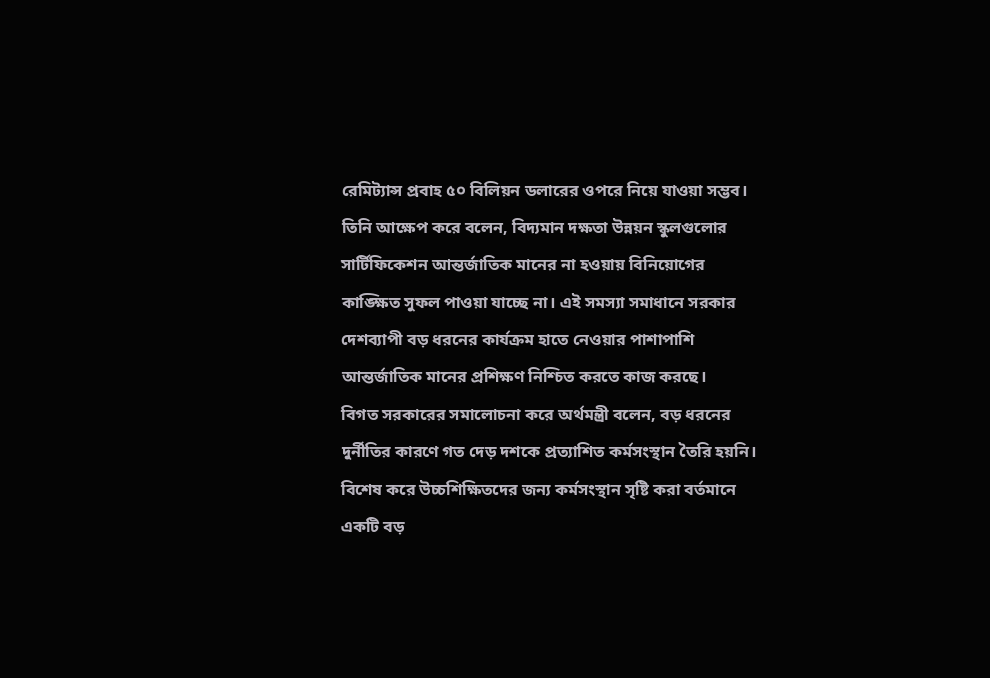রেমিট্যান্স প্রবাহ ৫০ বিলিয়ন ডলারের ওপরে নিয়ে যাওয়া সম্ভব।
তিনি আক্ষেপ করে বলেন, বিদ্যমান দক্ষতা উন্নয়ন স্কুলগুলোর সার্টিফিকেশন আন্তর্জাতিক মানের না হওয়ায় বিনিয়োগের কাঙ্ক্ষিত সুফল পাওয়া যাচ্ছে না। এই সমস্যা সমাধানে সরকার দেশব্যাপী বড় ধরনের কার্যক্রম হাতে নেওয়ার পাশাপাশি আন্তর্জাতিক মানের প্রশিক্ষণ নিশ্চিত করতে কাজ করছে।
বিগত সরকারের সমালোচনা করে অর্থমন্ত্রী বলেন, বড় ধরনের দুর্নীতির কারণে গত দেড় দশকে প্রত্যাশিত কর্মসংস্থান তৈরি হয়নি। বিশেষ করে উচ্চশিক্ষিতদের জন্য কর্মসংস্থান সৃষ্টি করা বর্তমানে একটি বড়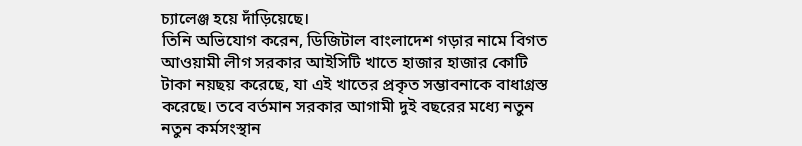চ্যালেঞ্জ হয়ে দাঁড়িয়েছে।
তিনি অভিযোগ করেন, ডিজিটাল বাংলাদেশ গড়ার নামে বিগত আওয়ামী লীগ সরকার আইসিটি খাতে হাজার হাজার কোটি টাকা নয়ছয় করেছে, যা এই খাতের প্রকৃত সম্ভাবনাকে বাধাগ্রস্ত করেছে। তবে বর্তমান সরকার আগামী দুই বছরের মধ্যে নতুন নতুন কর্মসংস্থান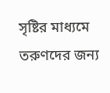সৃষ্টির মাধ্যমে তরুণদের জন্য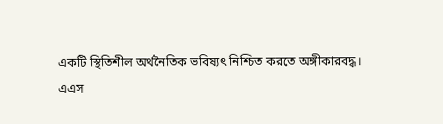একটি স্থিতিশীল অর্থনৈতিক ভবিষ্যৎ নিশ্চিত করতে অঙ্গীকারবদ্ধ।
এএস